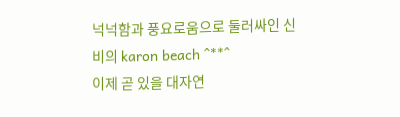넉넉함과 풍요로움으로 둘러싸인 신비의 karon beach ^**^
이제 곧 있을 대자연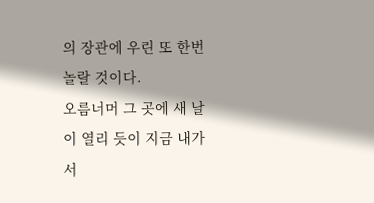의 장관에 우린 또 한번 놀랄 것이다.
오름너머 그 곳에 새 날이 열리 듯이 지금 내가 서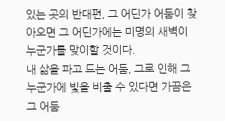있는 곳의 반대편, 그 어딘가 어둠이 찾아오면 그 어딘가에는 미명의 새벽이 누군가를 맞이할 것이다.
내 삶을 파고 드는 어둠, 그로 인해 그 누군가에 빛을 비출 수 있다면 가끔은 그 어둠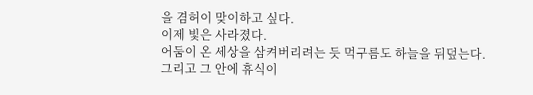을 겸허이 맞이하고 싶다.
이제 빛은 사라졌다.
어둠이 온 세상을 삼켜버리려는 듯 먹구름도 하늘을 뒤덮는다.
그리고 그 안에 휴식이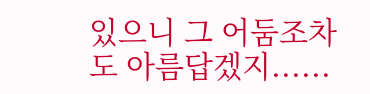있으니 그 어둠조차도 아름답겠지......